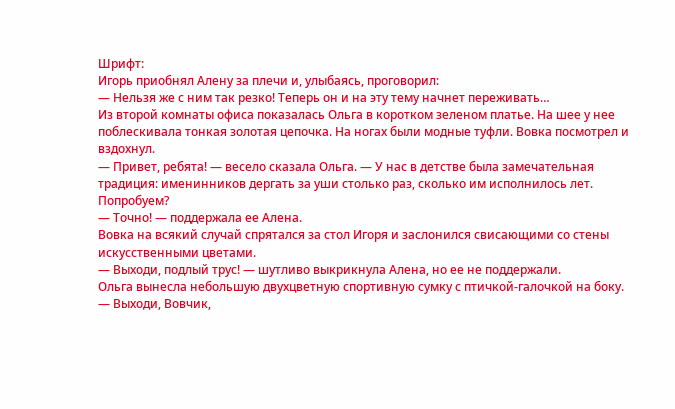Шрифт:
Игорь приобнял Алену за плечи и, улыбаясь, проговорил:
— Нельзя же с ним так резко! Теперь он и на эту тему начнет переживать…
Из второй комнаты офиса показалась Ольга в коротком зеленом платье. На шее у нее поблескивала тонкая золотая цепочка. На ногах были модные туфли. Вовка посмотрел и вздохнул.
— Привет, ребята! — весело сказала Ольга. — У нас в детстве была замечательная традиция: именинников дергать за уши столько раз, сколько им исполнилось лет. Попробуем?
— Точно! — поддержала ее Алена.
Вовка на всякий случай спрятался за стол Игоря и заслонился свисающими со стены искусственными цветами.
— Выходи, подлый трус! — шутливо выкрикнула Алена, но ее не поддержали.
Ольга вынесла небольшую двухцветную спортивную сумку с птичкой-галочкой на боку.
— Выходи, Вовчик,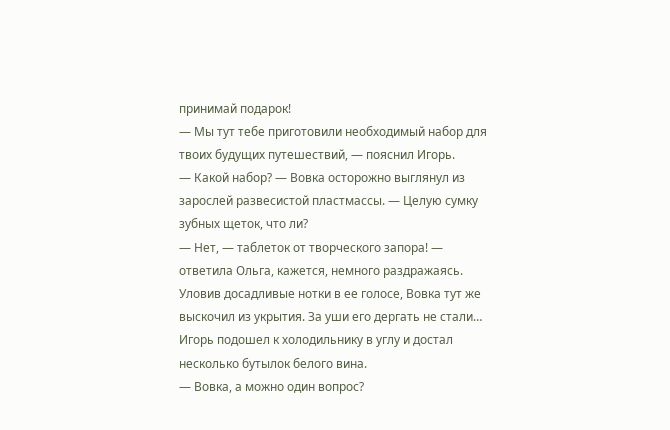принимай подарок!
— Мы тут тебе приготовили необходимый набор для твоих будущих путешествий, — пояснил Игорь.
— Какой набор? — Вовка осторожно выглянул из зарослей развесистой пластмассы. — Целую сумку зубных щеток, что ли?
— Нет, — таблеток от творческого запора! — ответила Ольга, кажется, немного раздражаясь.
Уловив досадливые нотки в ее голосе, Вовка тут же выскочил из укрытия. За уши его дергать не стали…
Игорь подошел к холодильнику в углу и достал несколько бутылок белого вина.
— Вовка, а можно один вопрос?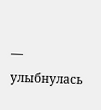— улыбнулась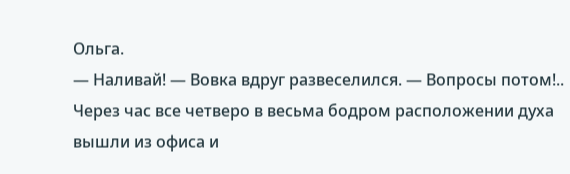Ольга.
— Наливай! — Вовка вдруг развеселился. — Вопросы потом!..
Через час все четверо в весьма бодром расположении духа вышли из офиса и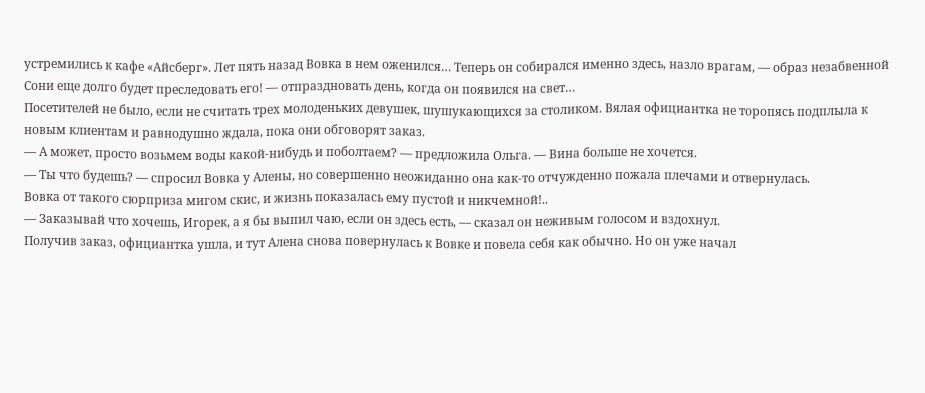устремились к кафе «Айсберг». Лет пять назад Вовка в нем оженился… Теперь он собирался именно здесь, назло врагам, — образ незабвенной Сони еще долго будет преследовать его! — отпраздновать день, когда он появился на свет…
Посетителей не было, если не считать трех молоденьких девушек, шушукающихся за столиком. Вялая официантка не торопясь подплыла к новым клиентам и равнодушно ждала, пока они обговорят заказ.
— А может, просто возьмем воды какой-нибудь и поболтаем? — предложила Ольга. — Вина больше не хочется.
— Ты что будешь? — спросил Вовка у Алены, но совершенно неожиданно она как-то отчужденно пожала плечами и отвернулась.
Вовка от такого сюрприза мигом скис, и жизнь показалась ему пустой и никчемной!..
— Заказывай что хочешь, Игорек, а я бы выпил чаю, если он здесь есть, — сказал он неживым голосом и вздохнул.
Получив заказ, официантка ушла, и тут Алена снова повернулась к Вовке и повела себя как обычно. Но он уже начал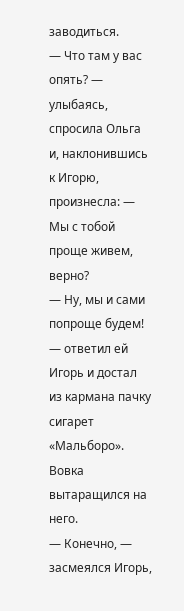заводиться.
— Что там у вас опять? — улыбаясь, спросила Ольга и, наклонившись к Игорю, произнесла: — Мы с тобой проще живем, верно?
— Ну, мы и сами попроще будем! — ответил ей Игорь и достал из кармана пачку сигарет «Мальборо».
Вовка вытаращился на него.
— Конечно, — засмеялся Игорь,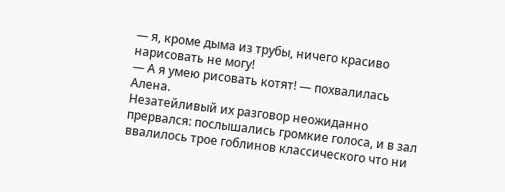— я, кроме дыма из трубы, ничего красиво нарисовать не могу!
— А я умею рисовать котят! — похвалилась Алена.
Незатейливый их разговор неожиданно прервался: послышались громкие голоса, и в зал ввалилось трое гоблинов классического что ни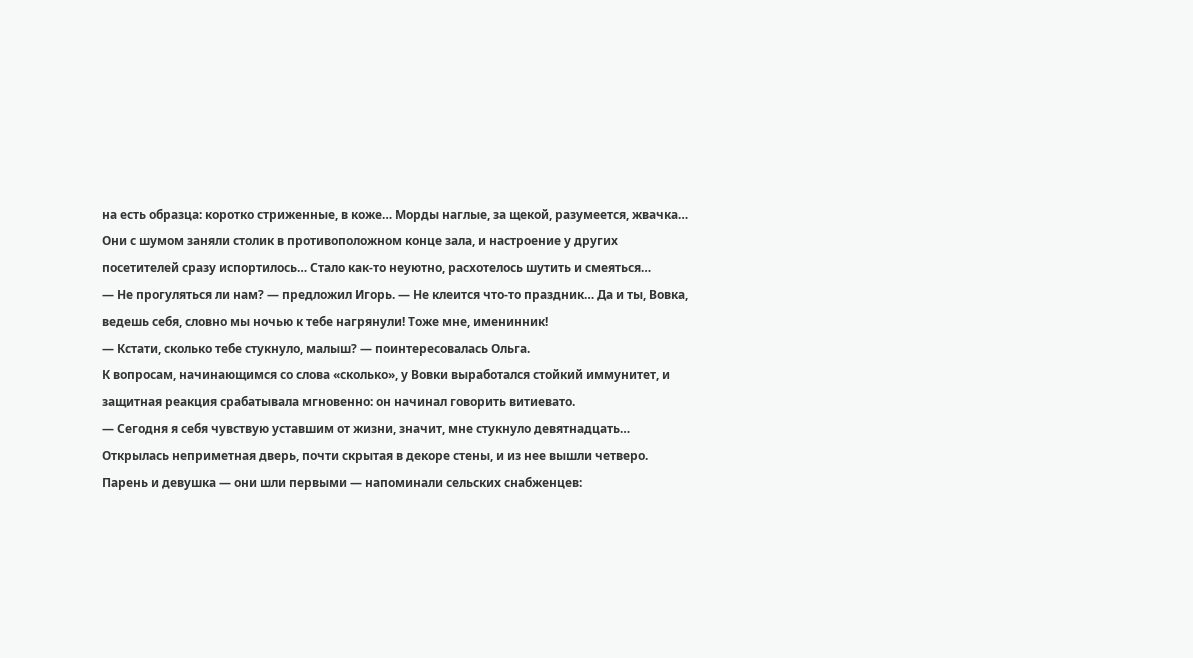на есть образца: коротко стриженные, в коже… Морды наглые, за щекой, разумеется, жвачка…
Они с шумом заняли столик в противоположном конце зала, и настроение у других посетителей сразу испортилось… Стало как-то неуютно, расхотелось шутить и смеяться…
— Не прогуляться ли нам? — предложил Игорь. — Не клеится что-то праздник… Да и ты, Вовка, ведешь себя, словно мы ночью к тебе нагрянули! Тоже мне, именинник!
— Кстати, сколько тебе стукнуло, малыш? — поинтересовалась Ольга.
К вопросам, начинающимся со слова «сколько», у Вовки выработался стойкий иммунитет, и защитная реакция срабатывала мгновенно: он начинал говорить витиевато.
— Сегодня я себя чувствую уставшим от жизни, значит, мне стукнуло девятнадцать…
Открылась неприметная дверь, почти скрытая в декоре стены, и из нее вышли четверо.
Парень и девушка — они шли первыми — напоминали сельских снабженцев: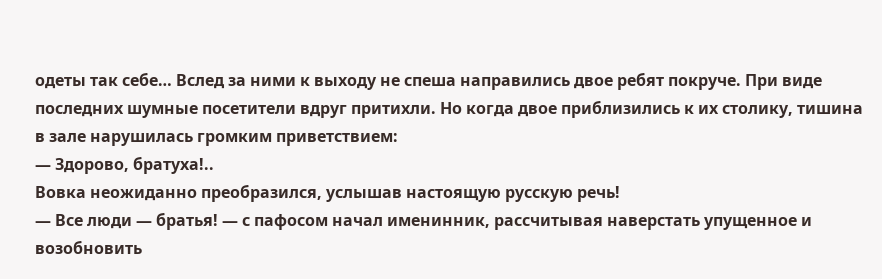одеты так себе… Вслед за ними к выходу не спеша направились двое ребят покруче. При виде последних шумные посетители вдруг притихли. Но когда двое приблизились к их столику, тишина в зале нарушилась громким приветствием:
— Здорово, братуха!..
Вовка неожиданно преобразился, услышав настоящую русскую речь!
— Все люди — братья! — с пафосом начал именинник, рассчитывая наверстать упущенное и возобновить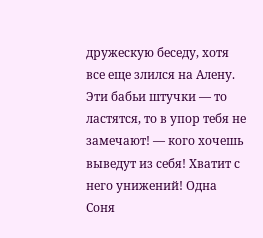дружескую беседу, хотя все еще злился на Алену. Эти бабьи штучки — то ластятся, то в упор тебя не замечают! — кого хочешь выведут из себя! Хватит с него унижений! Одна Соня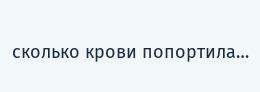сколько крови попортила…